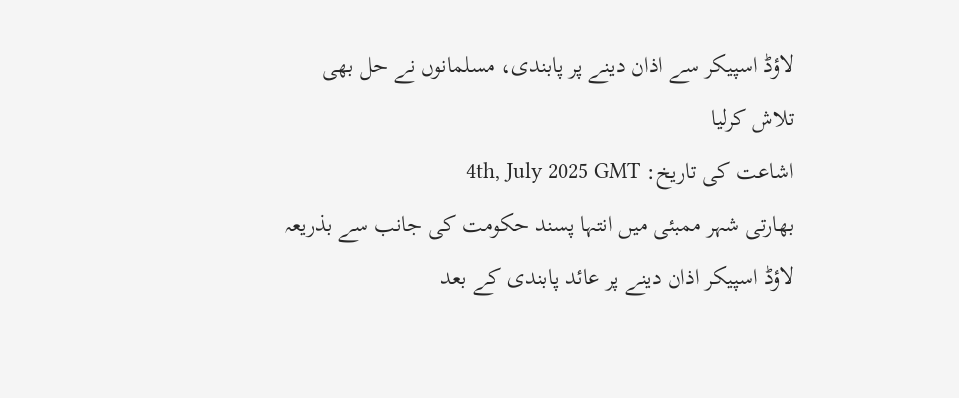لاؤڈ اسپیکر سے اذان دینے پر پابندی، مسلمانوں نے حل بھی تلاش کرلیا
اشاعت کی تاریخ: 4th, July 2025 GMT
بھارتی شہر ممبئی میں انتہا پسند حکومت کی جانب سے بذریعہ لاؤڈ اسپیکر اذان دینے پر عائد پابندی کے بعد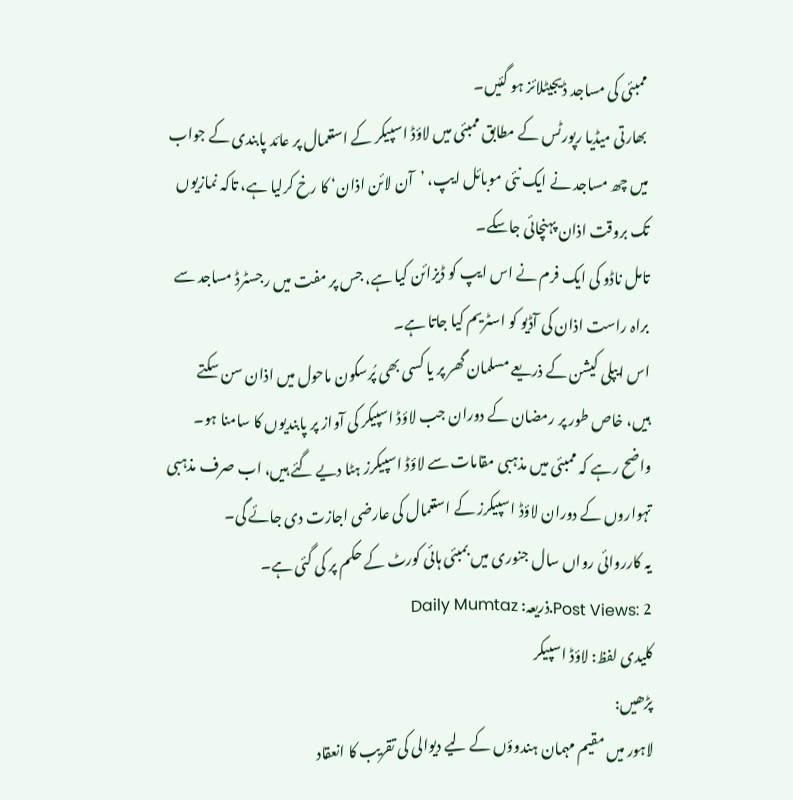ممبئی کی مساجد ڈیجیٹلائز ہو گئیں۔
بھارتی میڈیا رپورٹس کے مطابق ممبئی میں لاؤڈ اسپیکر کے استعمال پر عائد پابندی کے جواب میں چھ مساجد نے ایک نئی موبائل ایپ، ’آن لائن اذان‘ کا رخ کرلیا ہے، تاکہ نمازیوں تک بروقت اذان پہنچائی جاسکے۔
تامل ناڈو کی ایک فرم نے اس ایپ کو ڈیزائن کیا ہے، جس پر مفت میں رجسٹرڈ مساجد سے براہ راست اذان کی آڈیو کو اسٹریم کیا جاتا ہے۔
اس ایپلی کیشن کے ذریعے مسلمان گھر پر یا کسی بھی پُرسکون ماحول میں اذان سن سکتے ہیں، خاص طور پر رمضان کے دوران جب لاؤڈ اسپیکر کی آواز پر پابندیوں کا سامنا ہو۔
واضح رہے کہ ممبئی میں مذہبی مقامات سے لاؤڈ اسپیکرز ہٹا دیے گئے ہیں، اب صرف مذہبی تہواروں کے دوران لاؤڈ اسپیکرز کے استعمال کی عارضی اجازت دی جائے گی۔
یہ کارروائی رواں سال جنوری میں بمبئی ہائی کورٹ کے حکم پر کی گئی ہے۔
Post Views: 2.ذریعہ: Daily Mumtaz
کلیدی لفظ: لاؤڈ اسپیکر
پڑھیں:
لاہور میں مقیم مہمان ہندوؤں کے لیے دیوالی کی تقریب کا انعقاد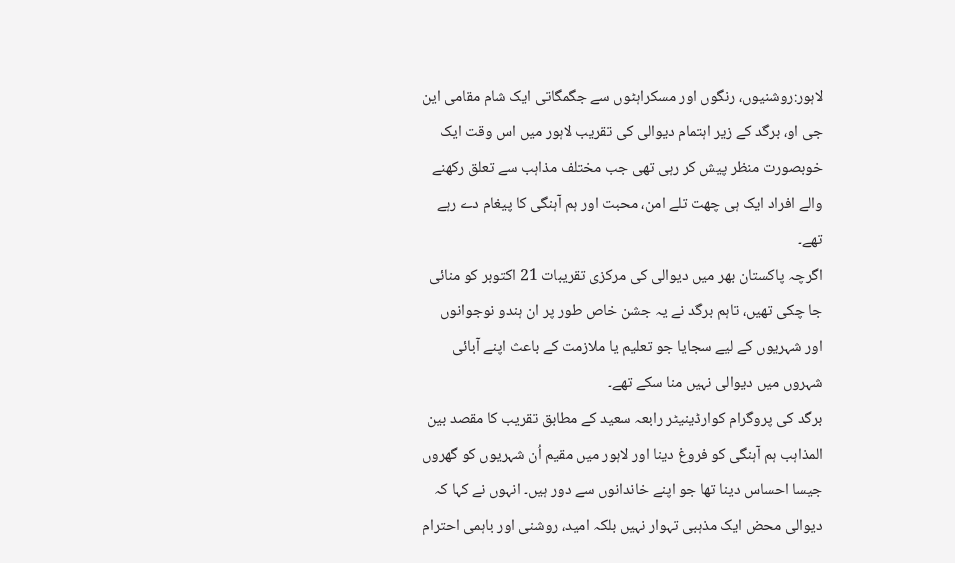لاہور:روشنیوں، رنگوں اور مسکراہٹوں سے جگمگاتی ایک شام مقامی این جی او، برگد کے زیر اہتمام دیوالی کی تقریب لاہور میں اس وقت ایک خوبصورت منظر پیش کر رہی تھی جب مختلف مذاہب سے تعلق رکھنے والے افراد ایک ہی چھت تلے امن، محبت اور ہم آہنگی کا پیغام دے رہے تھے۔
اگرچہ پاکستان بھر میں دیوالی کی مرکزی تقریبات 21 اکتوبر کو منائی جا چکی تھیں، تاہم برگد نے یہ جشن خاص طور پر ان ہندو نوجوانوں اور شہریوں کے لیے سجایا جو تعلیم یا ملازمت کے باعث اپنے آبائی شہروں میں دیوالی نہیں منا سکے تھے۔
برگد کی پروگرام کوارڈینیٹر رابعہ سعید کے مطابق تقریب کا مقصد بین المذاہب ہم آہنگی کو فروغ دینا اور لاہور میں مقیم اُن شہریوں کو گھروں جیسا احساس دینا تھا جو اپنے خاندانوں سے دور ہیں۔ انہوں نے کہا کہ دیوالی محض ایک مذہبی تہوار نہیں بلکہ امید، روشنی اور باہمی احترام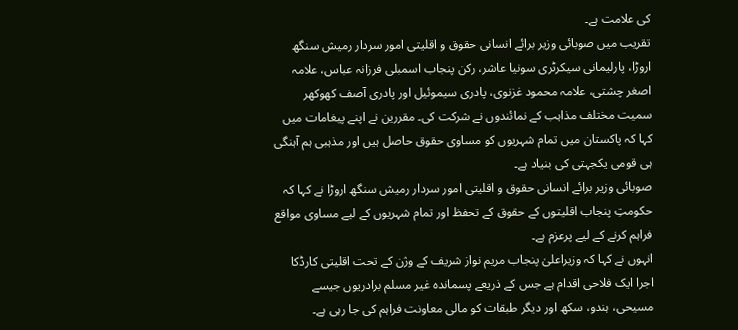کی علامت ہے۔
تقریب میں صوبائی وزیر برائے انسانی حقوق و اقلیتی امور سردار رمیش سنگھ اروڑا، پارلیمانی سیکرٹری سونیا عاشر، رکن پنجاب اسمبلی فرزانہ عباس، علامہ اصغر چشتی، علامہ محمود غزنوی، پادری سیموئیل اور پادری آصف کھوکھر سمیت مختلف مذاہب کے نمائندوں نے شرکت کی۔ مقررین نے اپنے پیغامات میں کہا کہ پاکستان میں تمام شہریوں کو مساوی حقوق حاصل ہیں اور مذہبی ہم آہنگی ہی قومی یکجہتی کی بنیاد ہے۔
صوبائی وزیر برائے انسانی حقوق و اقلیتی امور سردار رمیش سنگھ اروڑا نے کہا کہ حکومتِ پنجاب اقلیتوں کے حقوق کے تحفظ اور تمام شہریوں کے لیے مساوی مواقع فراہم کرنے کے لیے پرعزم ہے۔
انہوں نے کہا کہ وزیراعلیٰ پنجاب مریم نواز شریف کے وژن کے تحت اقلیتی کارڈکا اجرا ایک فلاحی اقدام ہے جس کے ذریعے پسماندہ غیر مسلم برادریوں جیسے مسیحی، ہندو، سکھ اور دیگر طبقات کو مالی معاونت فراہم کی جا رہی ہے۔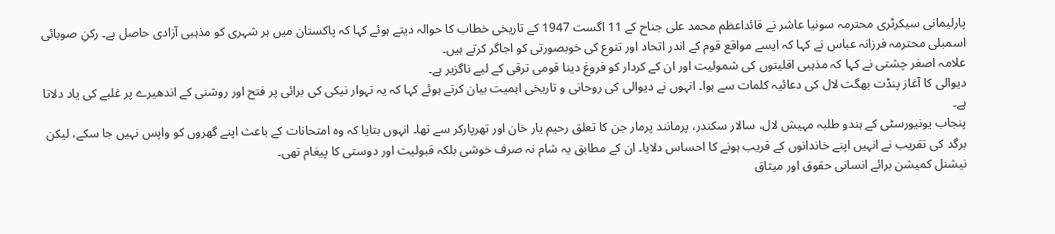پارلیمانی سیکرٹری محترمہ سونیا عاشر نے قائداعظم محمد علی جناح کے 11 اگست 1947 کے تاریخی خطاب کا حوالہ دیتے ہوئے کہا کہ پاکستان میں ہر شہری کو مذہبی آزادی حاصل ہے۔ رکنِ صوبائی اسمبلی محترمہ فرزانہ عباس نے کہا کہ ایسے مواقع قوم کے اندر اتحاد اور تنوع کی خوبصورتی کو اجاگر کرتے ہیں۔
علامہ اصغر چشتی نے کہا کہ مذہبی اقلیتوں کی شمولیت اور ان کے کردار کو فروغ دینا قومی ترقی کے لیے ناگزیر ہے۔
دیوالی کا آغاز پنڈت بھگت لال کی دعائیہ کلمات سے ہوا۔ انہوں نے دیوالی کی روحانی و تاریخی اہمیت بیان کرتے ہوئے کہا کہ یہ تہوار نیکی کی برائی پر فتح اور روشنی کے اندھیرے پر غلبے کی یاد دلاتا ہے۔
پنجاب یونیورسٹی کے ہندو طلبہ مہیش لال، سالار سکندر، پرمانند پرمار جن کا تعلق رحیم یار خان اور تھرپارکر سے تھا۔ انہوں بتایا کہ وہ امتحانات کے باعث اپنے گھروں کو واپس نہیں جا سکے، لیکن برگد کی تقریب نے انہیں اپنے خاندانوں کے قریب ہونے کا احساس دلایا۔ ان کے مطابق یہ شام نہ صرف خوشی بلکہ قبولیت اور دوستی کا پیغام تھی۔
نیشنل کمیشن برائے انسانی حقوق اور میثاق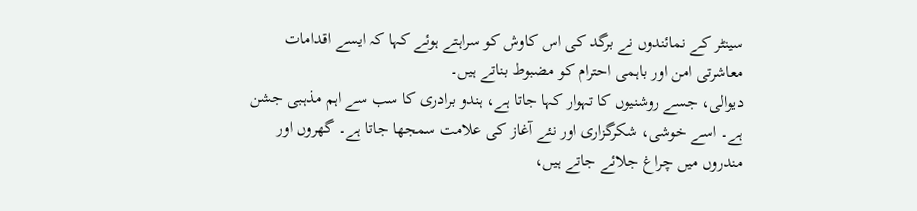سینٹر کے نمائندوں نے برگد کی اس کاوش کو سراہتے ہوئے کہا کہ ایسے اقدامات معاشرتی امن اور باہمی احترام کو مضبوط بناتے ہیں۔
دیوالی، جسے روشنیوں کا تہوار کہا جاتا ہے، ہندو برادری کا سب سے اہم مذہبی جشن ہے۔ اسے خوشی، شکرگزاری اور نئے آغاز کی علامت سمجھا جاتا ہے۔ گھروں اور مندروں میں چراغ جلائے جاتے ہیں،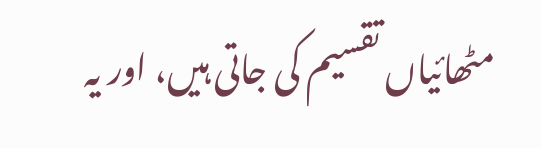مٹھائیاں تقسیم کی جاتی ہیں، اور یہ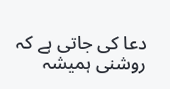دعا کی جاتی ہے کہ روشنی ہمیشہ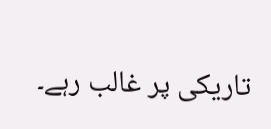تاریکی پر غالب رہے۔